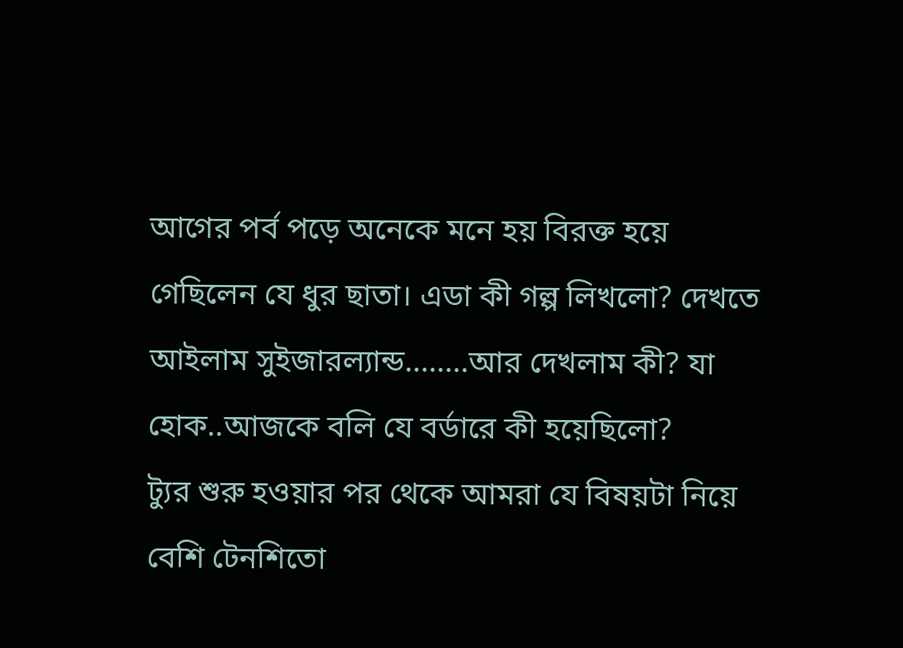আগের পর্ব পড়ে অনেকে মনে হয় বিরক্ত হয়ে গেছিলেন যে ধুর ছাতা। এডা কী গল্প লিখলো? দেখতে আইলাম সুইজারল্যান্ড........আর দেখলাম কী? যা হোক..আজকে বলি যে বর্ডারে কী হয়েছিলো?
ট্যুর শুরু হওয়ার পর থেকে আমরা যে বিষয়টা নিয়ে বেশি টেনশিতো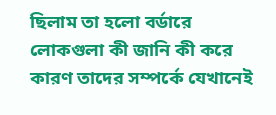ছিলাম তা হলো বর্ডারে লোকগুলা কী জানি কী করে কারণ তাদের সম্পর্কে যেখানেই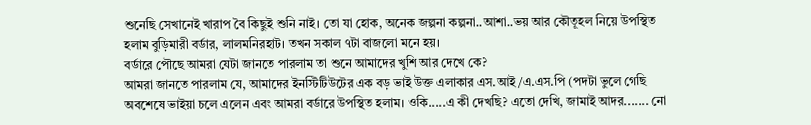শুনেছি সেখানেই খারাপ বৈ কিছুই শুনি নাই। তো যা হোক, অনেক জল্পনা কল্পনা..আশা..ভয় আর কৌতূহল নিয়ে উপস্থিত হলাম বুড়িমারী বর্ডার, লালমনিরহাট। তখন সকাল ৭টা বাজলো মনে হয়।
বর্ডারে পৌছে আমরা যেটা জানতে পারলাম তা শুনে আমাদের খুশি আর দেখে কে?
আমরা জানতে পারলাম যে, আমাদের ইনস্টিটিউটের এক বড় ভাই উক্ত এলাকার এস.আই/এ.এস.পি (পদটা ভুলে গেছি
অবশেষে ভাইয়া চলে এলেন এবং আমরা বর্ডারে উপস্থিত হলাম। ওকি.....এ কী দেখছি? এতো দেখি, জামাই আদর....... নো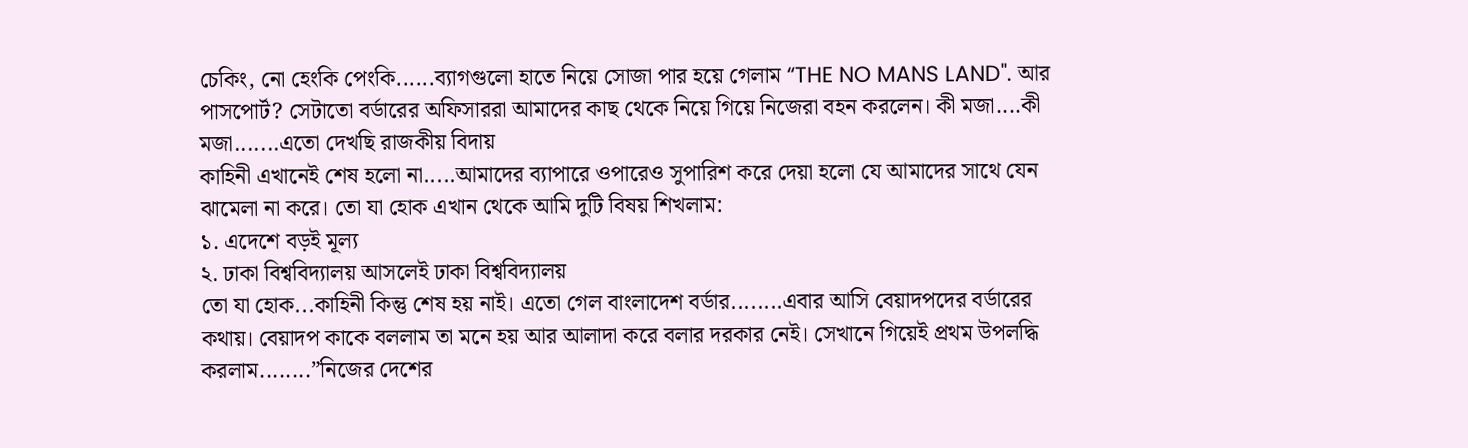চেকিং, নো হেংকি পেংকি......ব্যাগগুলো হাতে নিয়ে সোজা পার হয়ে গেলাম “THE NO MANS LAND". আর পাসপোর্ট? সেটাতো বর্ডারের অফিসাররা আমাদের কাছ থেকে নিয়ে গিয়ে নিজেরা বহন করলেন। কী মজা....কী মজা.......এতো দেখছি রাজকীয় বিদায়
কাহিনী এখানেই শেষ হলো না.....আমাদের ব্যাপারে ওপারেও সুপারিশ করে দেয়া হলো যে আমাদের সাথে যেন ঝামেলা না করে। তো যা হোক এখান থেকে আমি দুটি বিষয় শিখলাম:
১. এদেশে বড়ই মূল্য
২. ঢাকা বিশ্ববিদ্যালয় আসলেই ঢাকা বিশ্ববিদ্যালয়
তো যা হোক...কাহিনী কিন্তু শেষ হয় নাই। এতো গেল বাংলাদেশ বর্ডার........এবার আসি বেয়াদপদের বর্ডারের কথায়। বেয়াদপ কাকে বললাম তা মনে হয় আর আলাদা করে বলার দরকার নেই। সেখানে গিয়েই প্রথম উপলদ্ধি করলাম........”নিজের দেশের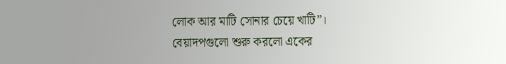লোক আর মাটি সোনার চেয়ে খাটি”।
বেয়াদপগুলো শুরু করলো একের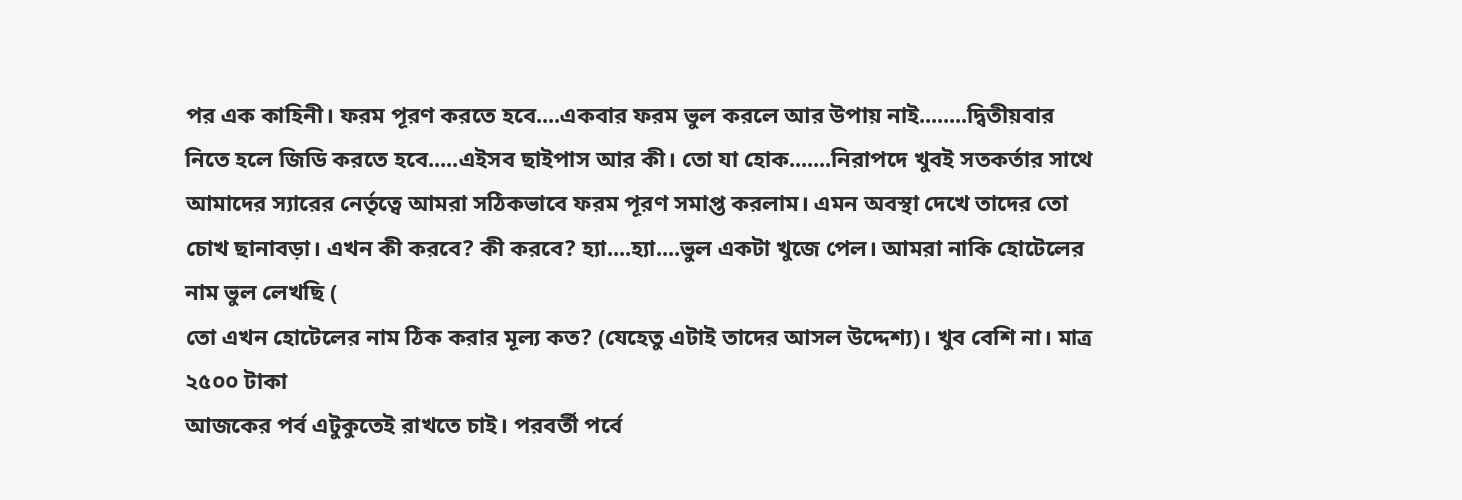পর এক কাহিনী। ফরম পূরণ করতে হবে....একবার ফরম ভুল করলে আর উপায় নাই........দ্বিতীয়বার নিতে হলে জিডি করতে হবে.....এইসব ছাইপাস আর কী। তো যা হোক.......নিরাপদে খুবই সতকর্তার সাথে আমাদের স্যারের নের্তৃত্বে আমরা সঠিকভাবে ফরম পূরণ সমাপ্ত করলাম। এমন অবস্থা দেখে তাদের তো চোখ ছানাবড়া। এখন কী করবে? কী করবে? হ্যা....হ্যা....ভুল একটা খুজে পেল। আমরা নাকি হোটেলের নাম ভুল লেখছি (
তো এখন হোটেলের নাম ঠিক করার মূল্য কত? (যেহেতু এটাই তাদের আসল উদ্দেশ্য)। খুব বেশি না। মাত্র ২৫০০ টাকা
আজকের পর্ব এটুকুতেই রাখতে চাই। পরবর্তী পর্বে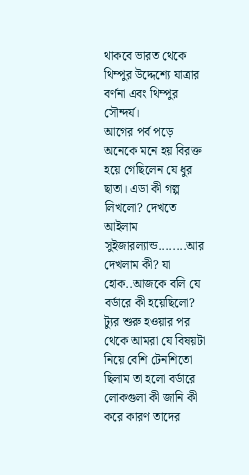থাকবে ভারত থেকে থিম্পুর উদ্দেশ্যে যাত্রার বর্ণনা এবং থিম্পুর সৌন্দর্য।
আগের পর্ব পড়ে অনেকে মনে হয় বিরক্ত হয়ে গেছিলেন যে ধুর ছাতা। এডা কী গল্প লিখলো? দেখতে আইলাম সুইজারল্যান্ড........আর দেখলাম কী? যা হোক..আজকে বলি যে বর্ডারে কী হয়েছিলো?
ট্যুর শুরু হওয়ার পর থেকে আমরা যে বিষয়টা নিয়ে বেশি টেনশিতো ছিলাম তা হলো বর্ডারে লোকগুলা কী জানি কী করে কারণ তাদের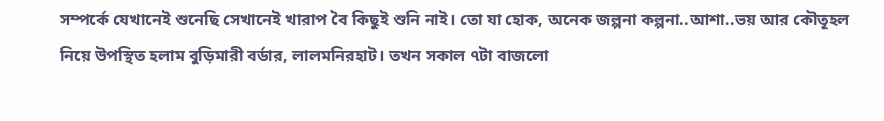সম্পর্কে যেখানেই শুনেছি সেখানেই খারাপ বৈ কিছুই শুনি নাই। তো যা হোক, অনেক জল্পনা কল্পনা..আশা..ভয় আর কৌতূহল নিয়ে উপস্থিত হলাম বুড়িমারী বর্ডার, লালমনিরহাট। তখন সকাল ৭টা বাজলো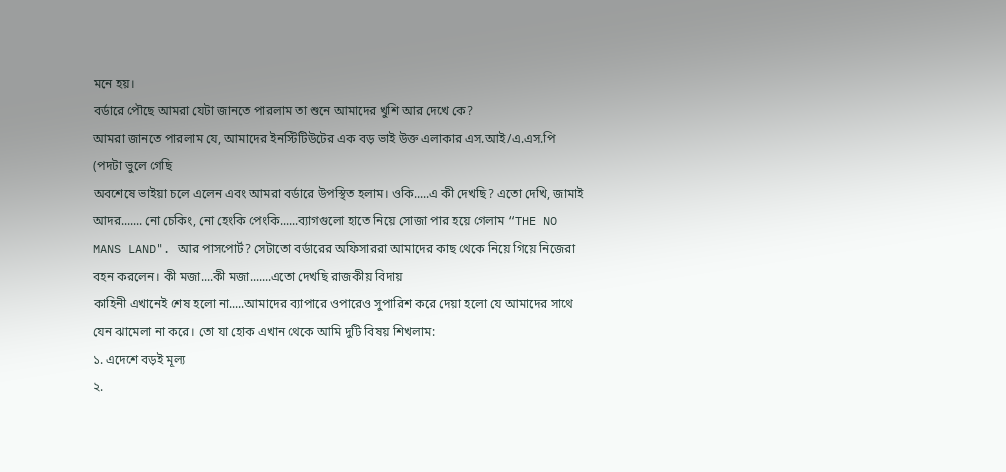মনে হয়।
বর্ডারে পৌছে আমরা যেটা জানতে পারলাম তা শুনে আমাদের খুশি আর দেখে কে?
আমরা জানতে পারলাম যে, আমাদের ইনস্টিটিউটের এক বড় ভাই উক্ত এলাকার এস.আই/এ.এস.পি (পদটা ভুলে গেছি
অবশেষে ভাইয়া চলে এলেন এবং আমরা বর্ডারে উপস্থিত হলাম। ওকি.....এ কী দেখছি? এতো দেখি, জামাই আদর....... নো চেকিং, নো হেংকি পেংকি......ব্যাগগুলো হাতে নিয়ে সোজা পার হয়ে গেলাম “THE NO MANS LAND". আর পাসপোর্ট? সেটাতো বর্ডারের অফিসাররা আমাদের কাছ থেকে নিয়ে গিয়ে নিজেরা বহন করলেন। কী মজা....কী মজা.......এতো দেখছি রাজকীয় বিদায়
কাহিনী এখানেই শেষ হলো না.....আমাদের ব্যাপারে ওপারেও সুপারিশ করে দেয়া হলো যে আমাদের সাথে যেন ঝামেলা না করে। তো যা হোক এখান থেকে আমি দুটি বিষয় শিখলাম:
১. এদেশে বড়ই মূল্য
২.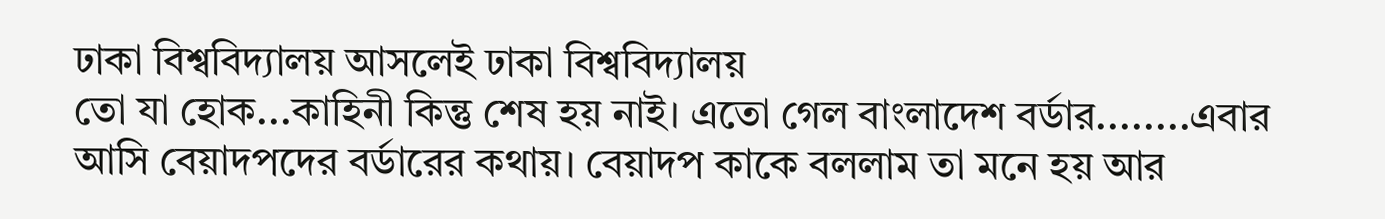ঢাকা বিশ্ববিদ্যালয় আসলেই ঢাকা বিশ্ববিদ্যালয়
তো যা হোক...কাহিনী কিন্তু শেষ হয় নাই। এতো গেল বাংলাদেশ বর্ডার........এবার আসি বেয়াদপদের বর্ডারের কথায়। বেয়াদপ কাকে বললাম তা মনে হয় আর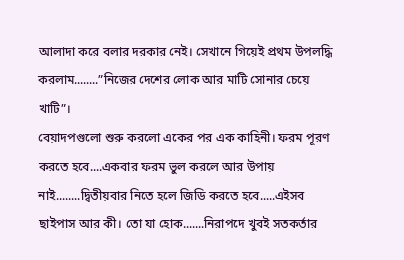আলাদা করে বলার দরকার নেই। সেখানে গিয়েই প্রথম উপলদ্ধি করলাম........”নিজের দেশের লোক আর মাটি সোনার চেয়ে খাটি”।
বেয়াদপগুলো শুরু করলো একের পর এক কাহিনী। ফরম পূরণ করতে হবে....একবার ফরম ভুল করলে আর উপায় নাই........দ্বিতীয়বার নিতে হলে জিডি করতে হবে.....এইসব ছাইপাস আর কী। তো যা হোক.......নিরাপদে খুবই সতকর্তার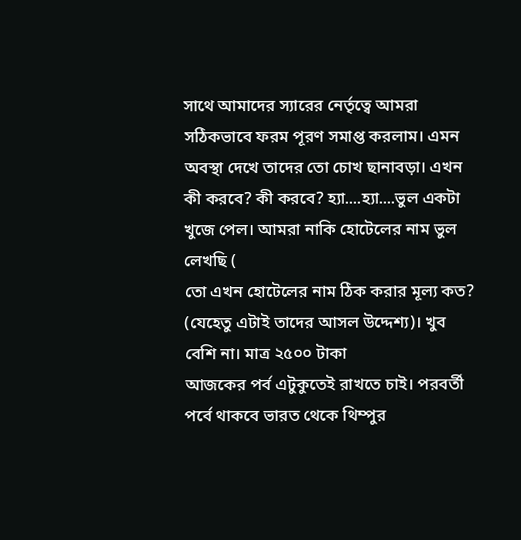সাথে আমাদের স্যারের নের্তৃত্বে আমরা সঠিকভাবে ফরম পূরণ সমাপ্ত করলাম। এমন অবস্থা দেখে তাদের তো চোখ ছানাবড়া। এখন কী করবে? কী করবে? হ্যা....হ্যা....ভুল একটা খুজে পেল। আমরা নাকি হোটেলের নাম ভুল লেখছি (
তো এখন হোটেলের নাম ঠিক করার মূল্য কত? (যেহেতু এটাই তাদের আসল উদ্দেশ্য)। খুব বেশি না। মাত্র ২৫০০ টাকা
আজকের পর্ব এটুকুতেই রাখতে চাই। পরবর্তী পর্বে থাকবে ভারত থেকে থিম্পুর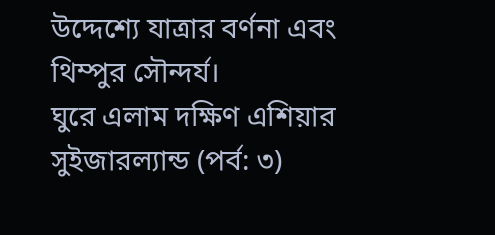উদ্দেশ্যে যাত্রার বর্ণনা এবং থিম্পুর সৌন্দর্য।
ঘুরে এলাম দক্ষিণ এশিয়ার সুইজারল্যান্ড (পর্ব: ৩)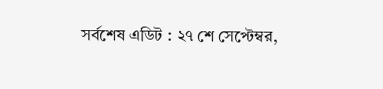সর্বশেষ এডিট : ২৭ শে সেপ্টেম্বর,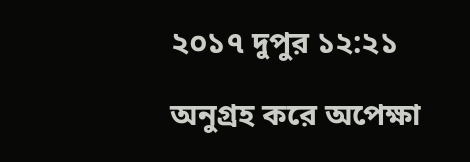২০১৭ দুপুর ১২:২১

অনুগ্রহ করে অপেক্ষা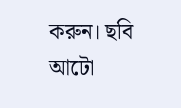করুন। ছবি আটো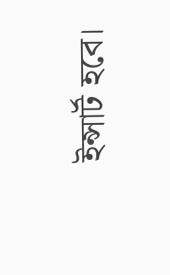ইন্সার্ট হবে।